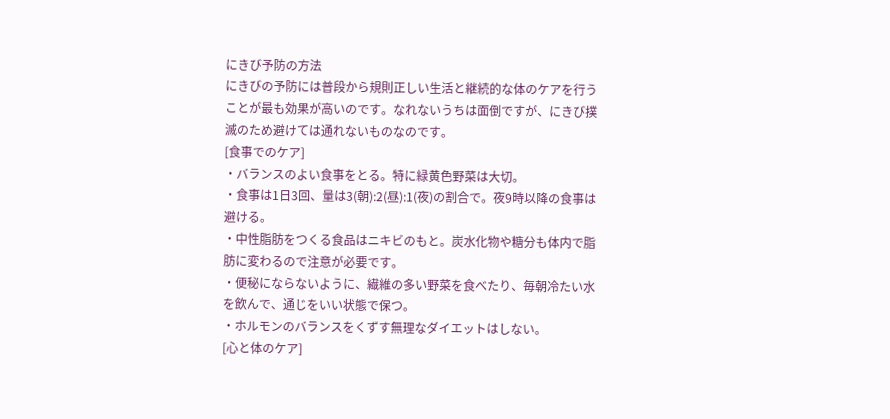にきび予防の方法
にきびの予防には普段から規則正しい生活と継続的な体のケアを行うことが最も効果が高いのです。なれないうちは面倒ですが、にきび撲滅のため避けては通れないものなのです。
[食事でのケア]
・バランスのよい食事をとる。特に緑黄色野菜は大切。
・食事は1日3回、量は3(朝):2(昼):1(夜)の割合で。夜9時以降の食事は避ける。
・中性脂肪をつくる食品はニキビのもと。炭水化物や糖分も体内で脂肪に変わるので注意が必要です。
・便秘にならないように、繊維の多い野菜を食べたり、毎朝冷たい水を飲んで、通じをいい状態で保つ。
・ホルモンのバランスをくずす無理なダイエットはしない。
[心と体のケア]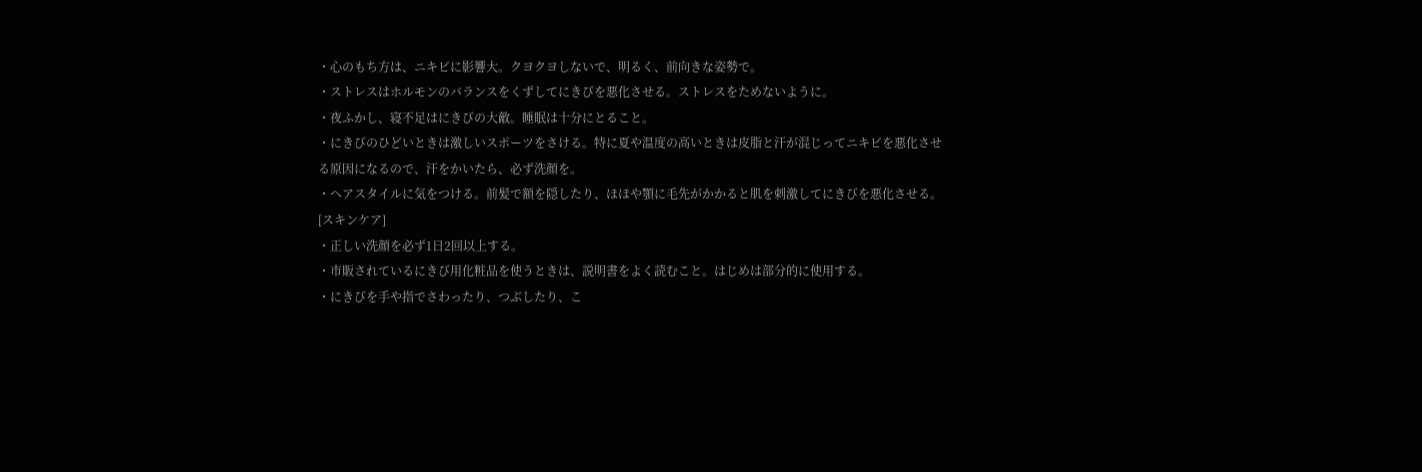・心のもち方は、ニキビに影響大。クヨクヨしないで、明るく、前向きな姿勢で。
・ストレスはホルモンのバランスをくずしてにきびを悪化させる。ストレスをためないように。
・夜ふかし、寝不足はにきびの大敵。睡眠は十分にとること。
・にきびのひどいときは激しいスポーツをさける。特に夏や温度の高いときは皮脂と汗が混じってニキビを悪化させる原因になるので、汗をかいたら、必ず洗顔を。
・ヘアスタイルに気をつける。前髪で額を隠したり、ほほや顎に毛先がかかると肌を刺激してにきびを悪化させる。
[スキンケア]
・正しい洗顔を必ず1日2回以上する。
・市販されているにきび用化粧品を使うときは、説明書をよく読むこと。はじめは部分的に使用する。
・にきびを手や指でさわったり、つぶしたり、こ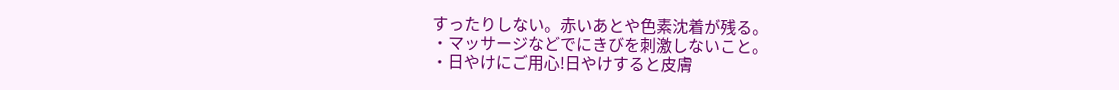すったりしない。赤いあとや色素沈着が残る。
・マッサージなどでにきびを刺激しないこと。
・日やけにご用心!日やけすると皮膚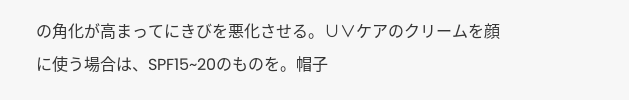の角化が高まってにきびを悪化させる。∪∨ケアのクリームを顔に使う場合は、SPF15~20のものを。帽子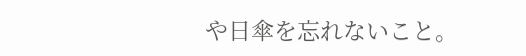や日傘を忘れないこと。